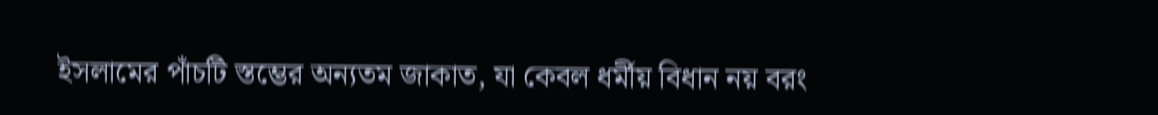ইসলামের পাঁচটি স্তম্ভের অন্যতম জাকাত, যা কেবল ধর্মীয় বিধান নয় বরং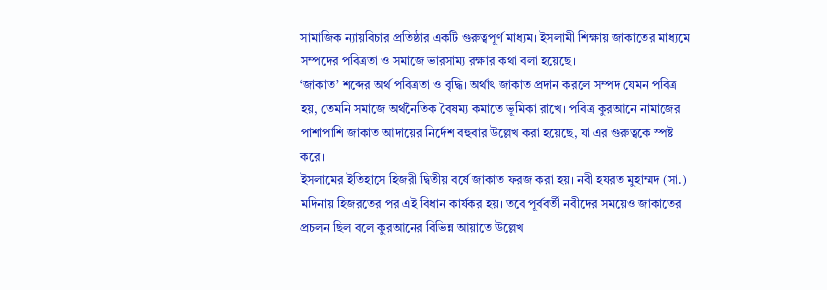সামাজিক ন্যায়বিচার প্রতিষ্ঠার একটি গুরুত্বপূর্ণ মাধ্যম। ইসলামী শিক্ষায় জাকাতের মাধ্যমে সম্পদের পবিত্রতা ও সমাজে ভারসাম্য রক্ষার কথা বলা হয়েছে।
‘জাকাত’ শব্দের অর্থ পবিত্রতা ও বৃদ্ধি। অর্থাৎ জাকাত প্রদান করলে সম্পদ যেমন পবিত্র হয়, তেমনি সমাজে অর্থনৈতিক বৈষম্য কমাতে ভূমিকা রাখে। পবিত্র কুরআনে নামাজের পাশাপাশি জাকাত আদায়ের নির্দেশ বহুবার উল্লেখ করা হয়েছে, যা এর গুরুত্বকে স্পষ্ট করে।
ইসলামের ইতিহাসে হিজরী দ্বিতীয় বর্ষে জাকাত ফরজ করা হয়। নবী হযরত মুহাম্মদ (সা.) মদিনায় হিজরতের পর এই বিধান কার্যকর হয়। তবে পূর্ববর্তী নবীদের সময়েও জাকাতের প্রচলন ছিল বলে কুরআনের বিভিন্ন আয়াতে উল্লেখ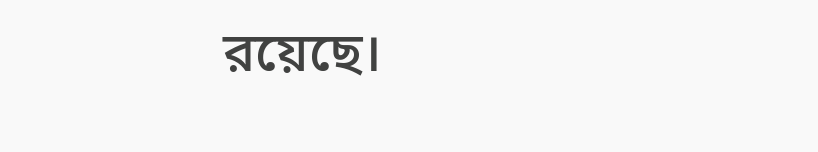রয়েছে।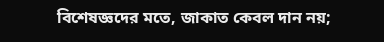বিশেষজ্ঞদের মতে, জাকাত কেবল দান নয়;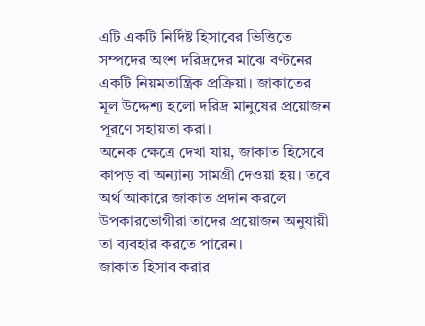এটি একটি নির্দিষ্ট হিসাবের ভিত্তিতে সম্পদের অংশ দরিদ্রদের মাঝে বণ্টনের একটি নিয়মতান্ত্রিক প্রক্রিয়া। জাকাতের মূল উদ্দেশ্য হলো দরিদ্র মানুষের প্রয়োজন পূরণে সহায়তা করা।
অনেক ক্ষেত্রে দেখা যায়, জাকাত হিসেবে কাপড় বা অন্যান্য সামগ্রী দেওয়া হয়। তবে অর্থ আকারে জাকাত প্রদান করলে উপকারভোগীরা তাদের প্রয়োজন অনুযায়ী তা ব্যবহার করতে পারেন।
জাকাত হিসাব করার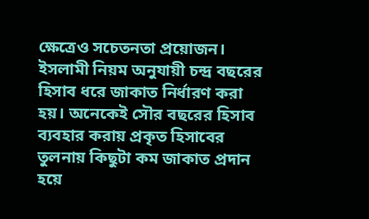ক্ষেত্রেও সচেতনতা প্রয়োজন। ইসলামী নিয়ম অনুযায়ী চন্দ্র বছরের হিসাব ধরে জাকাত নির্ধারণ করা হয়। অনেকেই সৌর বছরের হিসাব ব্যবহার করায় প্রকৃত হিসাবের তুলনায় কিছুটা কম জাকাত প্রদান হয়ে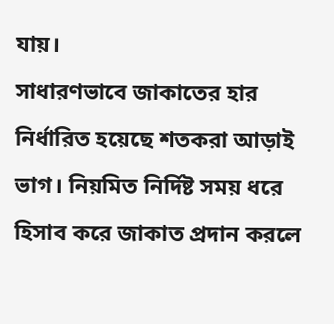যায়।
সাধারণভাবে জাকাতের হার নির্ধারিত হয়েছে শতকরা আড়াই ভাগ। নিয়মিত নির্দিষ্ট সময় ধরে হিসাব করে জাকাত প্রদান করলে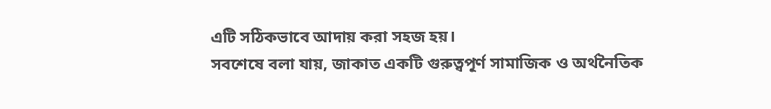এটি সঠিকভাবে আদায় করা সহজ হয়।
সবশেষে বলা যায়, জাকাত একটি গুরুত্বপূর্ণ সামাজিক ও অর্থনৈতিক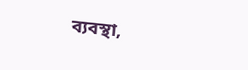ব্যবস্থা,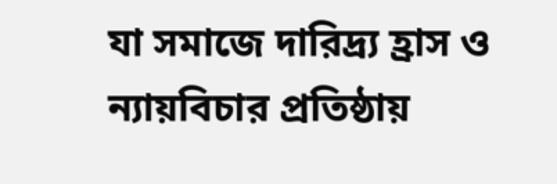যা সমাজে দারিদ্র্য হ্রাস ও ন্যায়বিচার প্রতিষ্ঠায়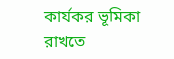কার্যকর ভূমিকা রাখতে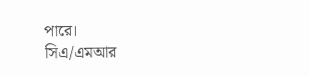পারে।
সিএ/এমআর